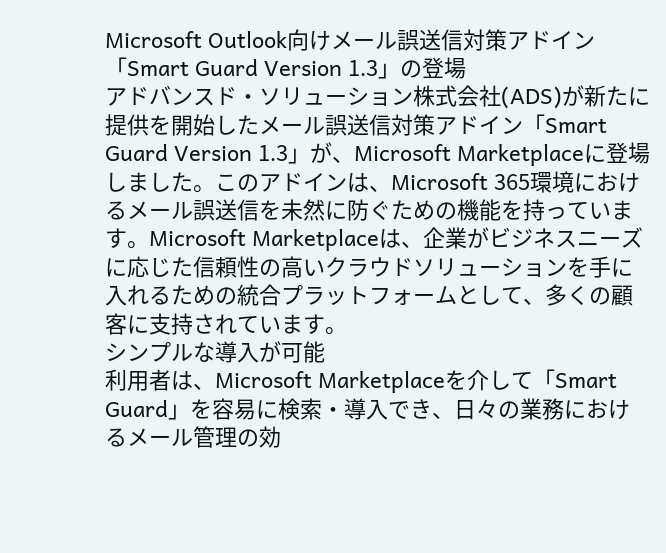Microsoft Outlook向けメール誤送信対策アドイン「Smart Guard Version 1.3」の登場
アドバンスド・ソリューション株式会社(ADS)が新たに提供を開始したメール誤送信対策アドイン「Smart Guard Version 1.3」が、Microsoft Marketplaceに登場しました。このアドインは、Microsoft 365環境におけるメール誤送信を未然に防ぐための機能を持っています。Microsoft Marketplaceは、企業がビジネスニーズに応じた信頼性の高いクラウドソリューションを手に入れるための統合プラットフォームとして、多くの顧客に支持されています。
シンプルな導入が可能
利用者は、Microsoft Marketplaceを介して「Smart Guard」を容易に検索・導入でき、日々の業務におけるメール管理の効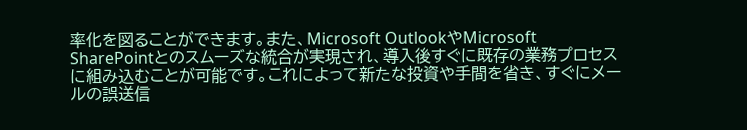率化を図ることができます。また、Microsoft OutlookやMicrosoft SharePointとのスムーズな統合が実現され、導入後すぐに既存の業務プロセスに組み込むことが可能です。これによって新たな投資や手間を省き、すぐにメールの誤送信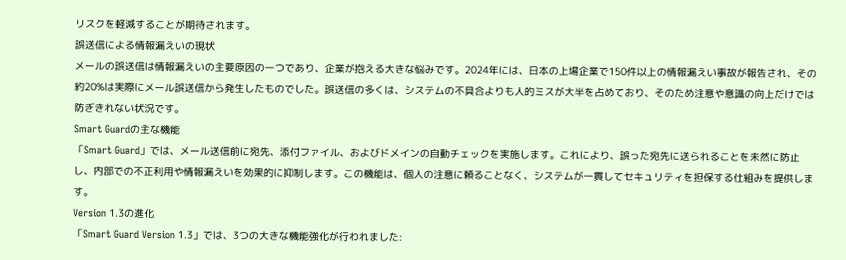リスクを軽減することが期待されます。
誤送信による情報漏えいの現状
メールの誤送信は情報漏えいの主要原因の一つであり、企業が抱える大きな悩みです。2024年には、日本の上場企業で150件以上の情報漏えい事故が報告され、その約20%は実際にメール誤送信から発生したものでした。誤送信の多くは、システムの不具合よりも人的ミスが大半を占めており、そのため注意や意識の向上だけでは防ぎきれない状況です。
Smart Guardの主な機能
「Smart Guard」では、メール送信前に宛先、添付ファイル、およびドメインの自動チェックを実施します。これにより、誤った宛先に送られることを未然に防止し、内部での不正利用や情報漏えいを効果的に抑制します。この機能は、個人の注意に頼ることなく、システムが一貫してセキュリティを担保する仕組みを提供します。
Version 1.3の進化
「Smart Guard Version 1.3」では、3つの大きな機能強化が行われました: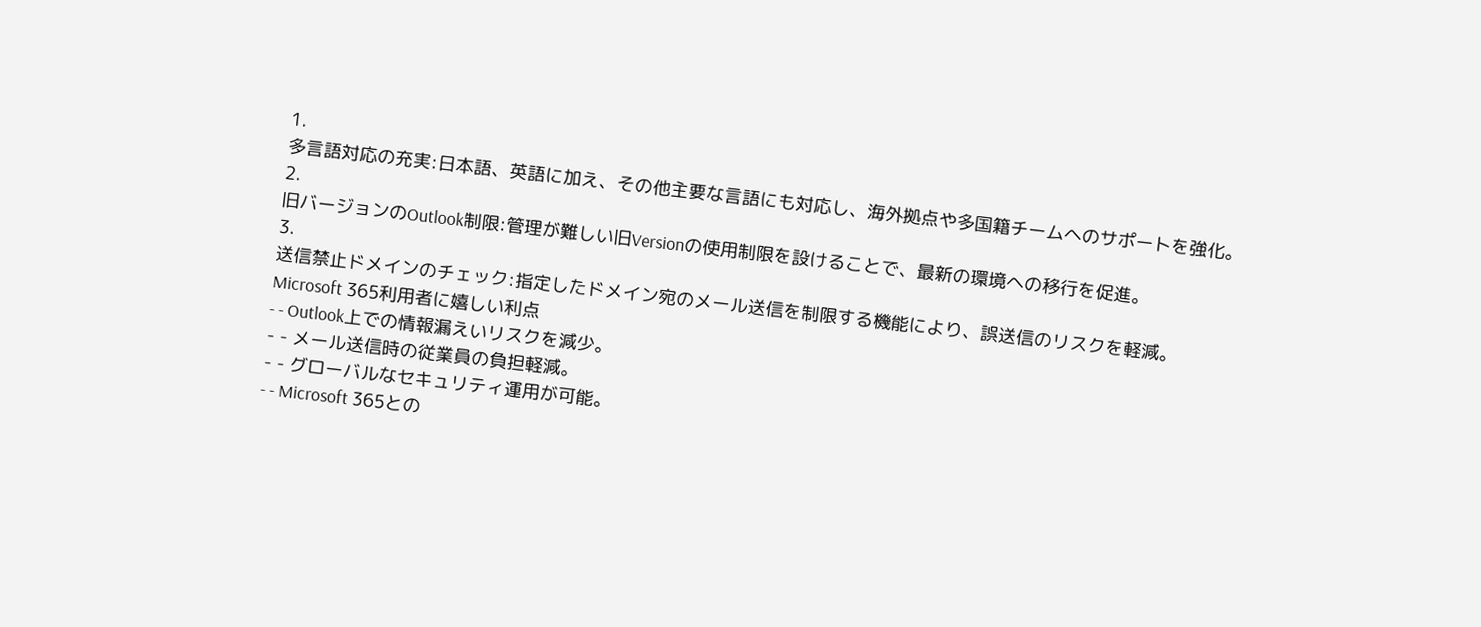1.
多言語対応の充実:日本語、英語に加え、その他主要な言語にも対応し、海外拠点や多国籍チームへのサポートを強化。
2.
旧バージョンのOutlook制限:管理が難しい旧Versionの使用制限を設けることで、最新の環境への移行を促進。
3.
送信禁止ドメインのチェック:指定したドメイン宛のメール送信を制限する機能により、誤送信のリスクを軽減。
Microsoft 365利用者に嬉しい利点
- - Outlook上での情報漏えいリスクを減少。
- - メール送信時の従業員の負担軽減。
- - グローバルなセキュリティ運用が可能。
- - Microsoft 365との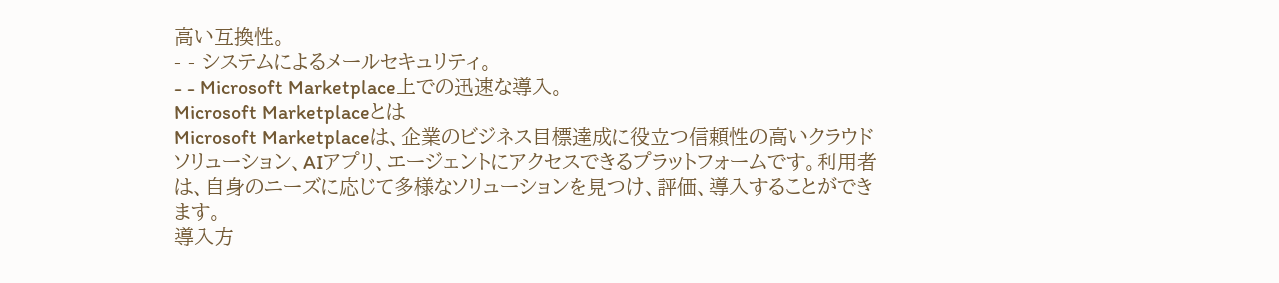高い互換性。
- - システムによるメールセキュリティ。
- - Microsoft Marketplace上での迅速な導入。
Microsoft Marketplaceとは
Microsoft Marketplaceは、企業のビジネス目標達成に役立つ信頼性の高いクラウドソリューション、AIアプリ、エージェントにアクセスできるプラットフォームです。利用者は、自身のニーズに応じて多様なソリューションを見つけ、評価、導入することができます。
導入方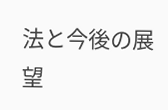法と今後の展望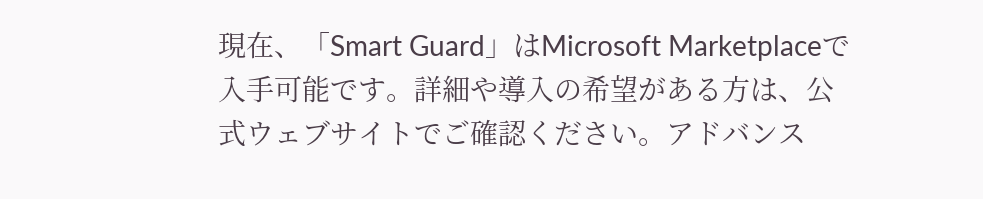現在、「Smart Guard」はMicrosoft Marketplaceで入手可能です。詳細や導入の希望がある方は、公式ウェブサイトでご確認ください。アドバンス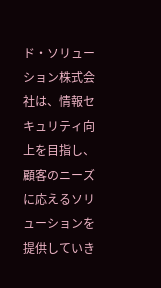ド・ソリューション株式会社は、情報セキュリティ向上を目指し、顧客のニーズに応えるソリューションを提供していき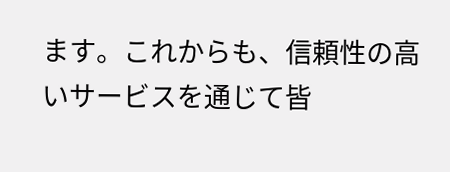ます。これからも、信頼性の高いサービスを通じて皆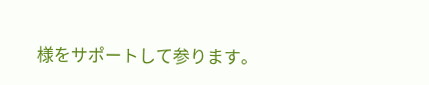様をサポートして参ります。